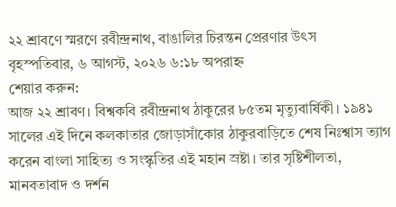২২ শ্রাবণে স্মরণে রবীন্দ্রনাথ, বাঙালির চিরন্তন প্রেরণার উৎস
বৃহস্পতিবার, ৬ আগস্ট, ২০২৬ ৬:১৮ অপরাহ্ন
শেয়ার করুন:
আজ ২২ শ্রাবণ। বিশ্বকবি রবীন্দ্রনাথ ঠাকুরের ৮৫তম মৃত্যুবার্ষিকী। ১৯৪১ সালের এই দিনে কলকাতার জোড়াসাঁকোর ঠাকুরবাড়িতে শেষ নিঃশ্বাস ত্যাগ করেন বাংলা সাহিত্য ও সংস্কৃতির এই মহান স্রষ্টা। তার সৃষ্টিশীলতা, মানবতাবাদ ও দর্শন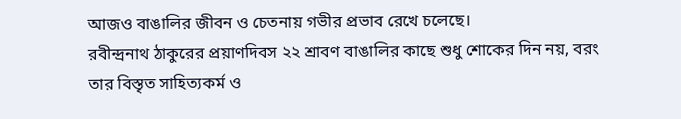আজও বাঙালির জীবন ও চেতনায় গভীর প্রভাব রেখে চলেছে।
রবীন্দ্রনাথ ঠাকুরের প্রয়াণদিবস ২২ শ্রাবণ বাঙালির কাছে শুধু শোকের দিন নয়, বরং তার বিস্তৃত সাহিত্যকর্ম ও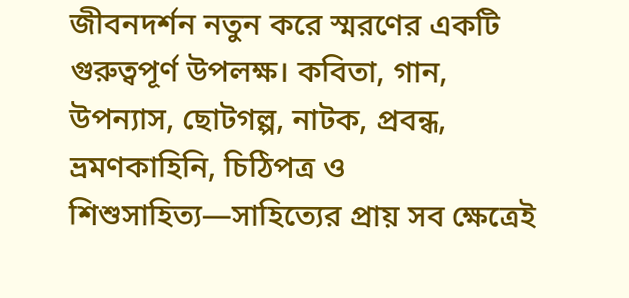জীবনদর্শন নতুন করে স্মরণের একটি গুরুত্বপূর্ণ উপলক্ষ। কবিতা, গান, উপন্যাস, ছোটগল্প, নাটক, প্রবন্ধ, ভ্রমণকাহিনি, চিঠিপত্র ও শিশুসাহিত্য—সাহিত্যের প্রায় সব ক্ষেত্রেই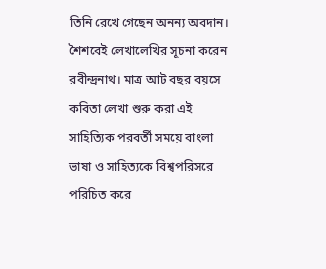তিনি রেখে গেছেন অনন্য অবদান।
শৈশবেই লেখালেখির সূচনা করেন রবীন্দ্রনাথ। মাত্র আট বছর বয়সে কবিতা লেখা শুরু করা এই সাহিত্যিক পরবর্তী সময়ে বাংলা ভাষা ও সাহিত্যকে বিশ্বপরিসরে পরিচিত করে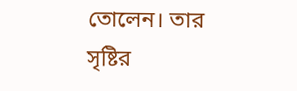তোলেন। তার সৃষ্টির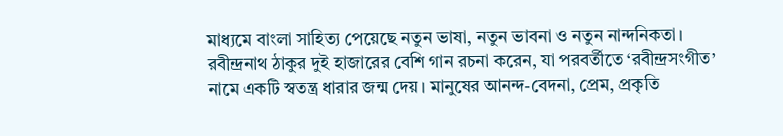মাধ্যমে বাংলা সাহিত্য পেয়েছে নতুন ভাষা, নতুন ভাবনা ও নতুন নান্দনিকতা।
রবীন্দ্রনাথ ঠাকুর দুই হাজারের বেশি গান রচনা করেন, যা পরবর্তীতে ‘রবীন্দ্রসংগীত’ নামে একটি স্বতন্ত্র ধারার জন্ম দেয়। মানুষের আনন্দ-বেদনা, প্রেম, প্রকৃতি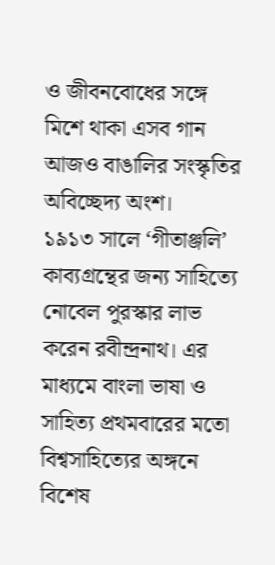ও জীবনবোধের সঙ্গে মিশে থাকা এসব গান আজও বাঙালির সংস্কৃতির অবিচ্ছেদ্য অংশ।
১৯১৩ সালে ‘গীতাঞ্জলি’ কাব্যগ্রন্থের জন্য সাহিত্যে নোবেল পুরস্কার লাভ করেন রবীন্দ্রনাথ। এর মাধ্যমে বাংলা ভাষা ও সাহিত্য প্রথমবারের মতো বিশ্বসাহিত্যের অঙ্গনে বিশেষ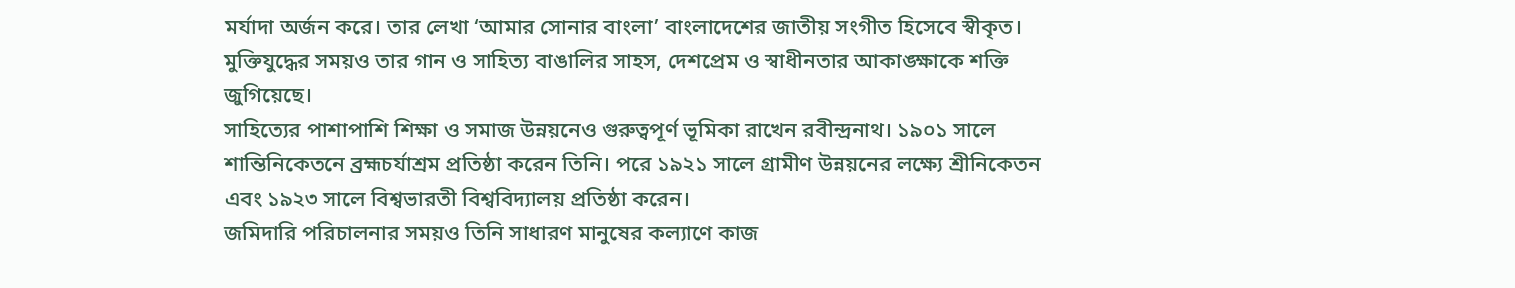মর্যাদা অর্জন করে। তার লেখা ‘আমার সোনার বাংলা’ বাংলাদেশের জাতীয় সংগীত হিসেবে স্বীকৃত। মুক্তিযুদ্ধের সময়ও তার গান ও সাহিত্য বাঙালির সাহস, দেশপ্রেম ও স্বাধীনতার আকাঙ্ক্ষাকে শক্তি জুগিয়েছে।
সাহিত্যের পাশাপাশি শিক্ষা ও সমাজ উন্নয়নেও গুরুত্বপূর্ণ ভূমিকা রাখেন রবীন্দ্রনাথ। ১৯০১ সালে শান্তিনিকেতনে ব্রহ্মচর্যাশ্রম প্রতিষ্ঠা করেন তিনি। পরে ১৯২১ সালে গ্রামীণ উন্নয়নের লক্ষ্যে শ্রীনিকেতন এবং ১৯২৩ সালে বিশ্বভারতী বিশ্ববিদ্যালয় প্রতিষ্ঠা করেন।
জমিদারি পরিচালনার সময়ও তিনি সাধারণ মানুষের কল্যাণে কাজ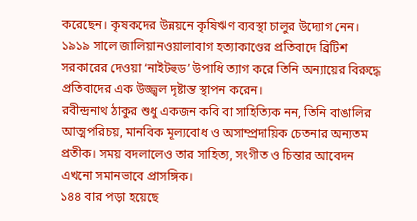করেছেন। কৃষকদের উন্নয়নে কৃষিঋণ ব্যবস্থা চালুর উদ্যোগ নেন। ১৯১৯ সালে জালিয়ানওয়ালাবাগ হত্যাকাণ্ডের প্রতিবাদে ব্রিটিশ সরকারের দেওয়া ‘নাইটহুড’ উপাধি ত্যাগ করে তিনি অন্যায়ের বিরুদ্ধে প্রতিবাদের এক উজ্জ্বল দৃষ্টান্ত স্থাপন করেন।
রবীন্দ্রনাথ ঠাকুর শুধু একজন কবি বা সাহিত্যিক নন, তিনি বাঙালির আত্মপরিচয়, মানবিক মূল্যবোধ ও অসাম্প্রদায়িক চেতনার অন্যতম প্রতীক। সময় বদলালেও তার সাহিত্য, সংগীত ও চিন্তার আবেদন এখনো সমানভাবে প্রাসঙ্গিক।
১৪৪ বার পড়া হয়েছে